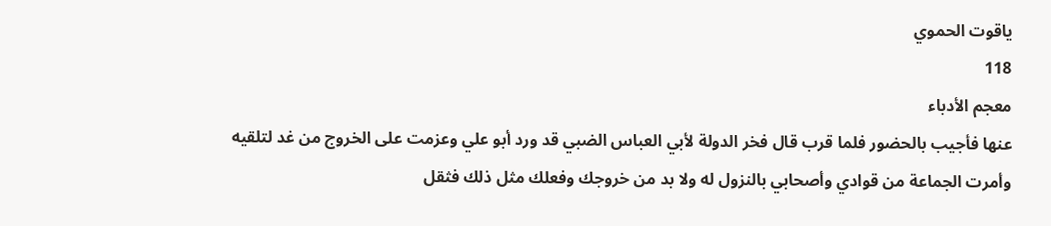ياقوت الحموي
118
معجم الأدباء
عنها فأجيب بالحضور فلما قرب قال فخر الدولة لأبي العباس الضبي قد ورد أبو علي وعزمت على الخروج من غد لتلقيه وأمرت الجماعة من قوادي وأصحابي بالنزول له ولا بد من خروجك وفعلك مثل ذلك فثقل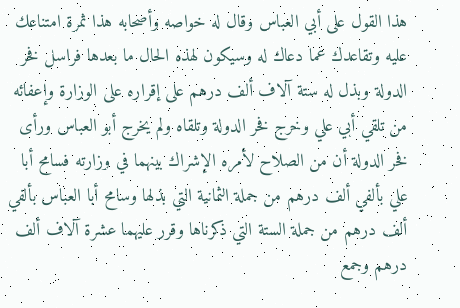هذا القول على أبي العباس وقال له خواصه وأصحابه هذا ثمرة امتناعك عليه وتقاعدك عما دعاك له وسيكون لهذه الحال ما بعدها فراسل فخر الدولة وبذل له ستة آلاف ألف درهم على إقراره على الوزارة وإعفائه من تلقي أبي علي وخرج فخر الدولة وتلقاه ولم يخرج أبو العباس ورأى فخر الدولة أن من الصلاح لأمره الإشراك بينهما في وزارته فسامح أبا علي بألفي ألف درهم من جملة الثمانية التي بذلها وسامح أبا العباس بألفي ألف درهم من جملة الستة التي ذكرناها وقرر عليهما عشرة آلاف ألف درهم وجمع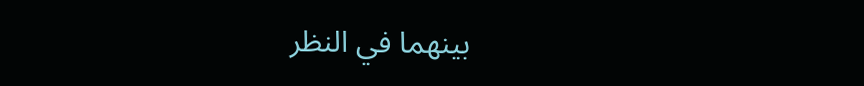بينهما في النظر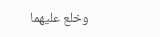وخلع عليهما